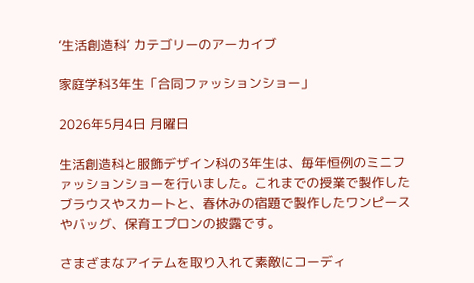‘生活創造科’ カテゴリーのアーカイブ

家庭学科3年生「合同ファッションショー」

2026年5月4日 月曜日

生活創造科と服飾デザイン科の3年生は、毎年恒例のミニファッションショーを行いました。これまでの授業で製作したブラウスやスカートと、春休みの宿題で製作したワンピースやバッグ、保育エプロンの披露です。

さまざまなアイテムを取り入れて素敵にコーディ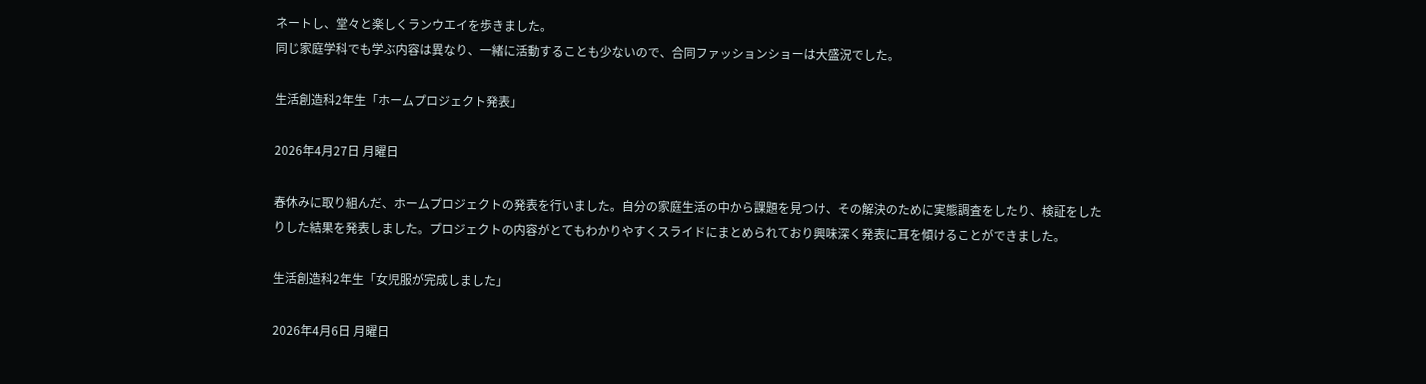ネートし、堂々と楽しくランウエイを歩きました。
同じ家庭学科でも学ぶ内容は異なり、一緒に活動することも少ないので、合同ファッションショーは大盛況でした。

生活創造科2年生「ホームプロジェクト発表」

2026年4月27日 月曜日

春休みに取り組んだ、ホームプロジェクトの発表を行いました。自分の家庭生活の中から課題を見つけ、その解決のために実態調査をしたり、検証をしたりした結果を発表しました。プロジェクトの内容がとてもわかりやすくスライドにまとめられており興味深く発表に耳を傾けることができました。

生活創造科2年生「女児服が完成しました」

2026年4月6日 月曜日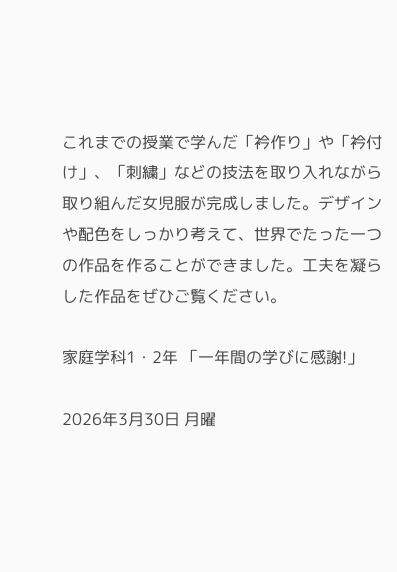これまでの授業で学んだ「衿作り」や「衿付け」、「刺繍」などの技法を取り入れながら取り組んだ女児服が完成しました。デザインや配色をしっかり考えて、世界でたった一つの作品を作ることができました。工夫を凝らした作品をぜひご覧ください。

家庭学科1・2年 「一年間の学びに感謝!」

2026年3月30日 月曜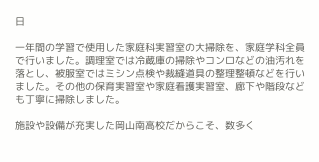日

一年間の学習で使用した家庭科実習室の大掃除を、家庭学科全員で行いました。調理室では冷蔵庫の掃除やコンロなどの油汚れを落とし、被服室ではミシン点検や裁縫道具の整理整頓などを行いました。その他の保育実習室や家庭看護実習室、廊下や階段なども丁寧に掃除しました。

施設や設備が充実した岡山南高校だからこそ、数多く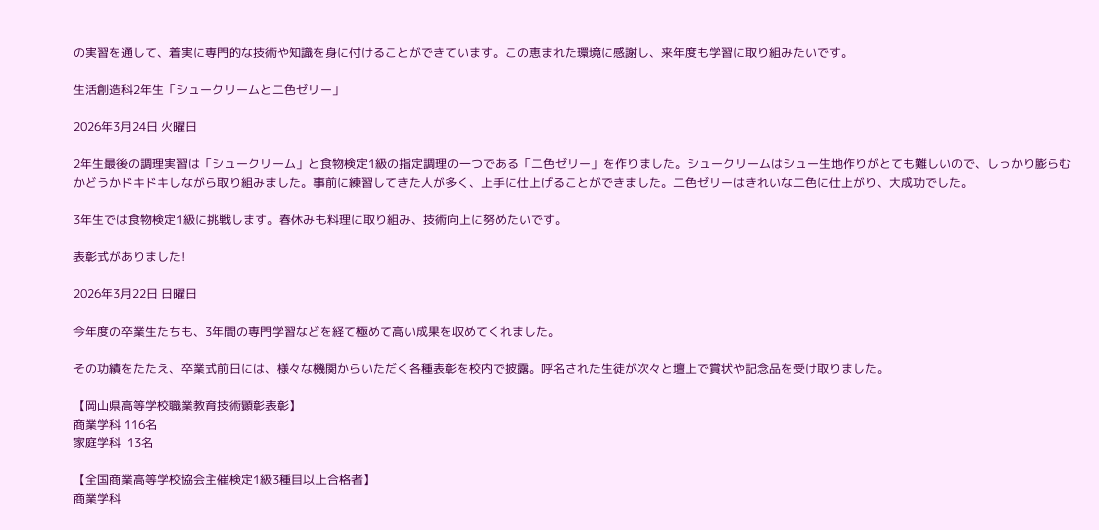の実習を通して、着実に専門的な技術や知識を身に付けることができています。この恵まれた環境に感謝し、来年度も学習に取り組みたいです。

生活創造科2年生「シュークリームと二色ゼリー」

2026年3月24日 火曜日

2年生最後の調理実習は「シュークリーム」と食物検定1級の指定調理の一つである「二色ゼリー」を作りました。シュークリームはシュー生地作りがとても難しいので、しっかり膨らむかどうかドキドキしながら取り組みました。事前に練習してきた人が多く、上手に仕上げることができました。二色ゼリーはきれいな二色に仕上がり、大成功でした。

3年生では食物検定1級に挑戦します。春休みも料理に取り組み、技術向上に努めたいです。

表彰式がありました!

2026年3月22日 日曜日

今年度の卒業生たちも、3年間の専門学習などを経て極めて高い成果を収めてくれました。

その功績をたたえ、卒業式前日には、様々な機関からいただく各種表彰を校内で披露。呼名された生徒が次々と壇上で賞状や記念品を受け取りました。

【岡山県高等学校職業教育技術顕彰表彰】
商業学科 116名
家庭学科  13名

【全国商業高等学校協会主催検定1級3種目以上合格者】
商業学科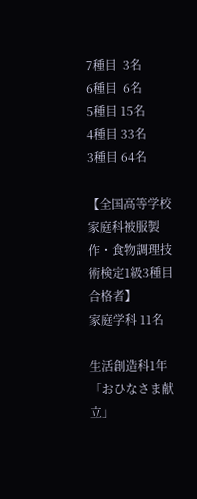7種目  3名
6種目  6名
5種目 15名
4種目 33名
3種目 64名

【全国高等学校家庭科被服製作・食物調理技術検定1級3種目合格者】
家庭学科 11名

生活創造科1年「おひなさま献立」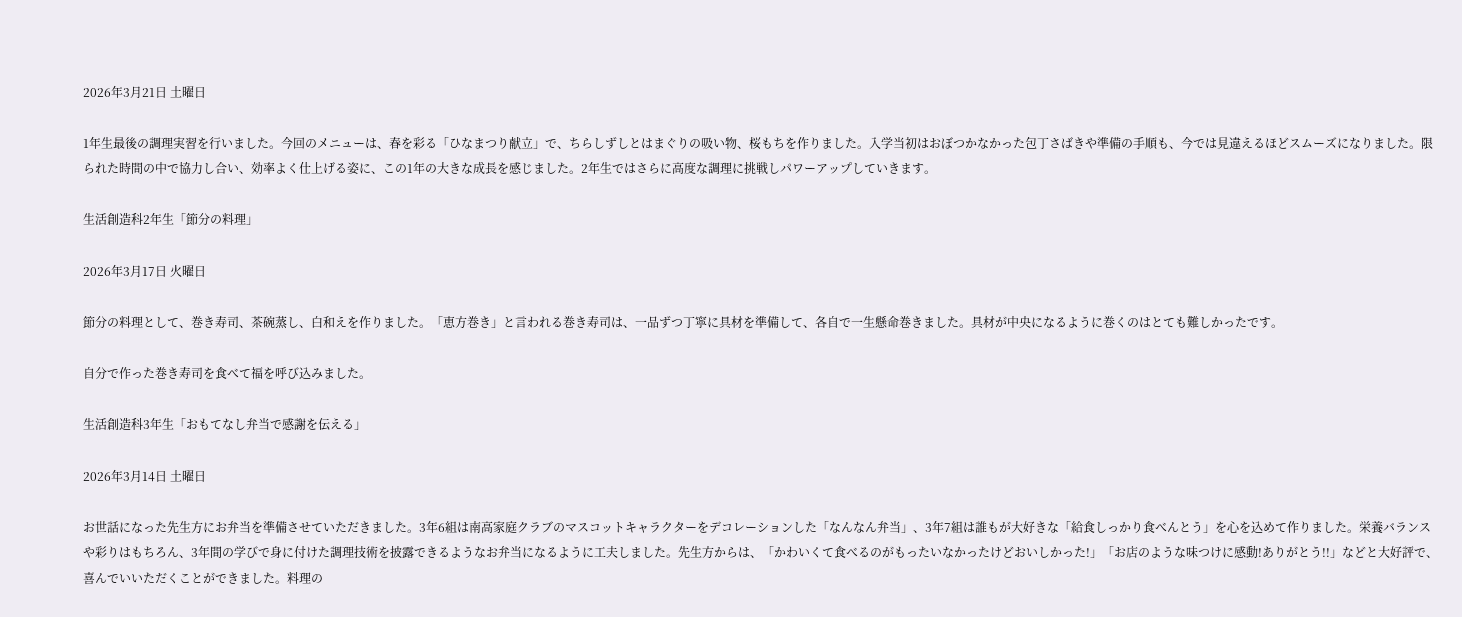2026年3月21日 土曜日

1年生最後の調理実習を行いました。今回のメニューは、春を彩る「ひなまつり献立」で、ちらしずしとはまぐりの吸い物、桜もちを作りました。入学当初はおぼつかなかった包丁さばきや準備の手順も、今では見違えるほどスムーズになりました。限られた時間の中で協力し合い、効率よく仕上げる姿に、この1年の大きな成長を感じました。2年生ではさらに高度な調理に挑戦しパワーアップしていきます。

生活創造科2年生「節分の料理」

2026年3月17日 火曜日

節分の料理として、巻き寿司、茶碗蒸し、白和えを作りました。「恵方巻き」と言われる巻き寿司は、一品ずつ丁寧に具材を準備して、各自で一生懸命巻きました。具材が中央になるように巻くのはとても難しかったです。

自分で作った巻き寿司を食べて福を呼び込みました。

生活創造科3年生「おもてなし弁当で感謝を伝える」

2026年3月14日 土曜日

お世話になった先生方にお弁当を準備させていただきました。3年6組は南高家庭クラブのマスコットキャラクターをデコレーションした「なんなん弁当」、3年7組は誰もが大好きな「給食しっかり食べんとう」を心を込めて作りました。栄養バランスや彩りはもちろん、3年間の学びで身に付けた調理技術を披露できるようなお弁当になるように工夫しました。先生方からは、「かわいくて食べるのがもったいなかったけどおいしかった!」「お店のような味つけに感動!ありがとう!!」などと大好評で、喜んでいいただくことができました。料理の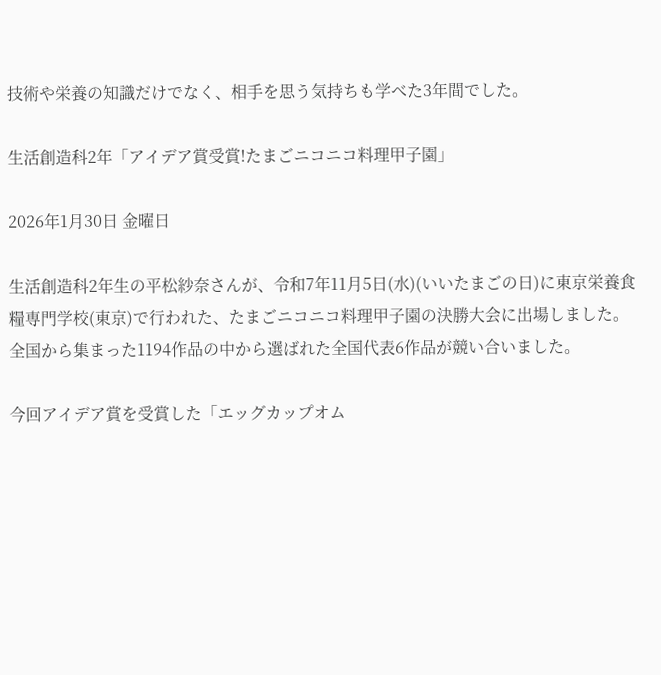技術や栄養の知識だけでなく、相手を思う気持ちも学べた3年間でした。

生活創造科2年「アイデア賞受賞!たまごニコニコ料理甲子園」

2026年1月30日 金曜日

生活創造科2年生の平松紗奈さんが、令和7年11月5日(水)(いいたまごの日)に東京栄養食糧専門学校(東京)で行われた、たまごニコニコ料理甲子園の決勝大会に出場しました。全国から集まった1194作品の中から選ばれた全国代表6作品が競い合いました。

今回アイデア賞を受賞した「エッグカップオム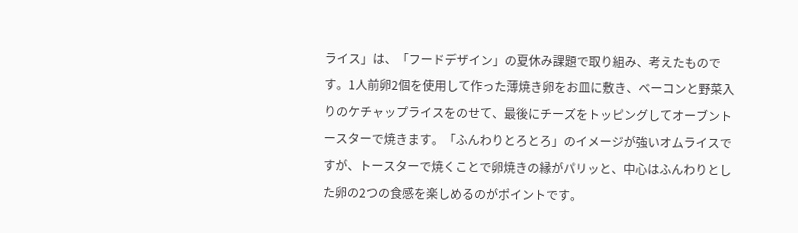ライス」は、「フードデザイン」の夏休み課題で取り組み、考えたものです。1人前卵2個を使用して作った薄焼き卵をお皿に敷き、ベーコンと野菜入りのケチャップライスをのせて、最後にチーズをトッピングしてオーブントースターで焼きます。「ふんわりとろとろ」のイメージが強いオムライスですが、トースターで焼くことで卵焼きの縁がパリッと、中心はふんわりとした卵の2つの食感を楽しめるのがポイントです。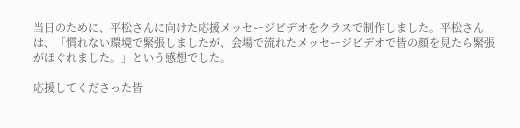当日のために、平松さんに向けた応援メッセージビデオをクラスで制作しました。平松さんは、「慣れない環境で緊張しましたが、会場で流れたメッセージビデオで皆の顔を見たら緊張がほぐれました。」という感想でした。

応援してくださった皆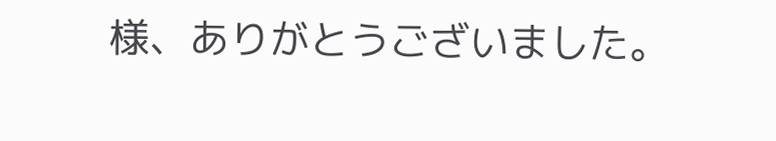様、ありがとうございました。